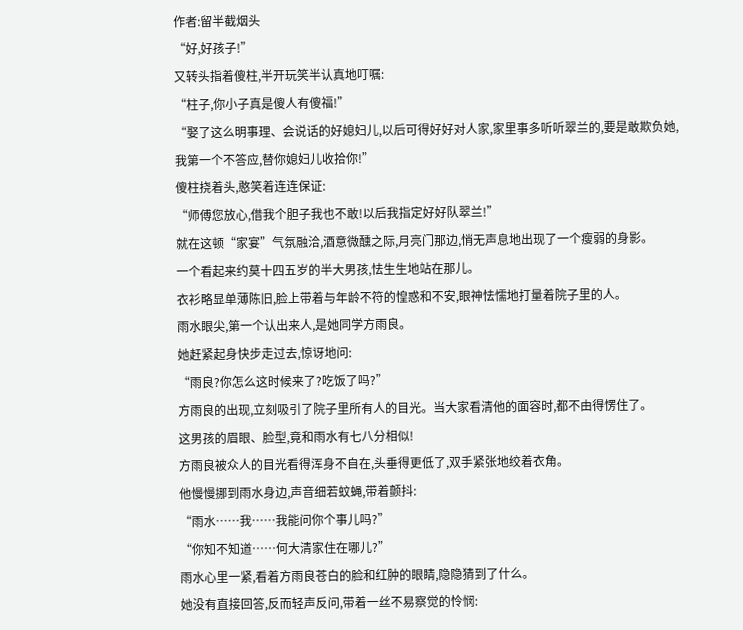作者:留半截烟头
“好,好孩子!”
又转头指着傻柱,半开玩笑半认真地叮嘱:
“柱子,你小子真是傻人有傻福!”
“娶了这么明事理、会说话的好媳妇儿,以后可得好好对人家,家里事多听听翠兰的,要是敢欺负她,我第一个不答应,替你媳妇儿收拾你!”
傻柱挠着头,憨笑着连连保证:
“师傅您放心,借我个胆子我也不敢!以后我指定好好队翠兰!”
就在这顿“家宴”气氛融洽,酒意微醺之际,月亮门那边,悄无声息地出现了一个瘦弱的身影。
一个看起来约莫十四五岁的半大男孩,怯生生地站在那儿。
衣衫略显单薄陈旧,脸上带着与年龄不符的惶惑和不安,眼神怯懦地打量着院子里的人。
雨水眼尖,第一个认出来人,是她同学方雨良。
她赶紧起身快步走过去,惊讶地问:
“雨良?你怎么这时候来了?吃饭了吗?”
方雨良的出现,立刻吸引了院子里所有人的目光。当大家看清他的面容时,都不由得愣住了。
这男孩的眉眼、脸型,竟和雨水有七八分相似!
方雨良被众人的目光看得浑身不自在,头垂得更低了,双手紧张地绞着衣角。
他慢慢挪到雨水身边,声音细若蚊蝇,带着颤抖:
“雨水……我……我能问你个事儿吗?”
“你知不知道……何大清家住在哪儿?”
雨水心里一紧,看着方雨良苍白的脸和红肿的眼睛,隐隐猜到了什么。
她没有直接回答,反而轻声反问,带着一丝不易察觉的怜悯: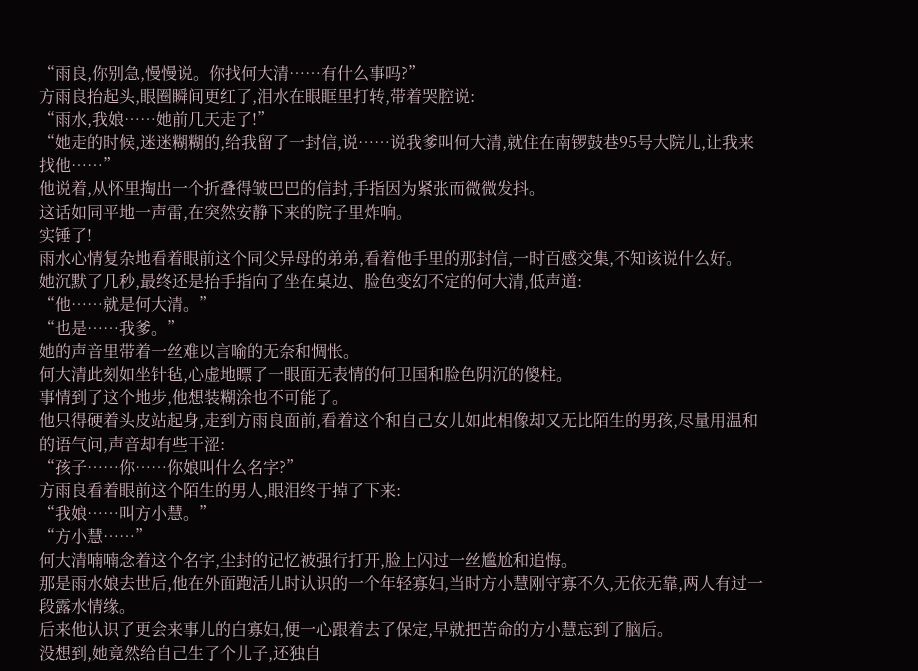“雨良,你别急,慢慢说。你找何大清……有什么事吗?”
方雨良抬起头,眼圈瞬间更红了,泪水在眼眶里打转,带着哭腔说:
“雨水,我娘……她前几天走了!”
“她走的时候,迷迷糊糊的,给我留了一封信,说……说我爹叫何大清,就住在南锣鼓巷95号大院儿,让我来找他……”
他说着,从怀里掏出一个折叠得皱巴巴的信封,手指因为紧张而微微发抖。
这话如同平地一声雷,在突然安静下来的院子里炸响。
实锤了!
雨水心情复杂地看着眼前这个同父异母的弟弟,看着他手里的那封信,一时百感交集,不知该说什么好。
她沉默了几秒,最终还是抬手指向了坐在桌边、脸色变幻不定的何大清,低声道:
“他……就是何大清。”
“也是……我爹。”
她的声音里带着一丝难以言喻的无奈和惆怅。
何大清此刻如坐针毡,心虚地瞟了一眼面无表情的何卫国和脸色阴沉的傻柱。
事情到了这个地步,他想装糊涂也不可能了。
他只得硬着头皮站起身,走到方雨良面前,看着这个和自己女儿如此相像却又无比陌生的男孩,尽量用温和的语气问,声音却有些干涩:
“孩子……你……你娘叫什么名字?”
方雨良看着眼前这个陌生的男人,眼泪终于掉了下来:
“我娘……叫方小慧。”
“方小慧……”
何大清喃喃念着这个名字,尘封的记忆被强行打开,脸上闪过一丝尴尬和追悔。
那是雨水娘去世后,他在外面跑活儿时认识的一个年轻寡妇,当时方小慧刚守寡不久,无依无靠,两人有过一段露水情缘。
后来他认识了更会来事儿的白寡妇,便一心跟着去了保定,早就把苦命的方小慧忘到了脑后。
没想到,她竟然给自己生了个儿子,还独自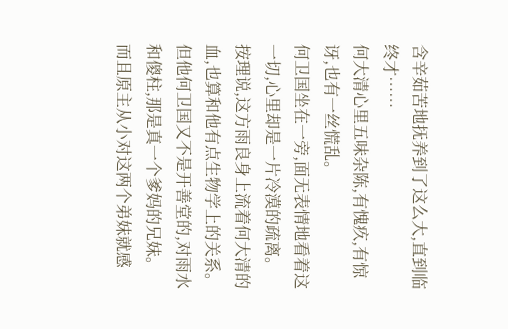含辛茹苦地抚养到了这么大,直到临终才……
何大清心里五味杂陈,有愧疚,有惊讶,也有一丝慌乱。
何卫国坐在一旁,面无表情地看着这一切,心里却是一片冷漠的疏离。
按理说,这方雨良身上流着何大清的血,也算和他有点生物学上的关系。
但他何卫国又不是开善堂的,对雨水和傻柱,那是真一个爹妈的兄妹。
而且原主从小对这两个弟妹就感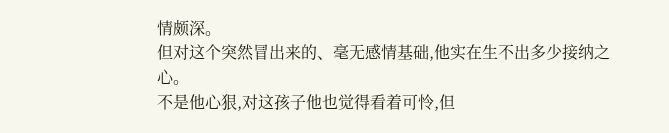情颇深。
但对这个突然冒出来的、毫无感情基础,他实在生不出多少接纳之心。
不是他心狠,对这孩子他也觉得看着可怜,但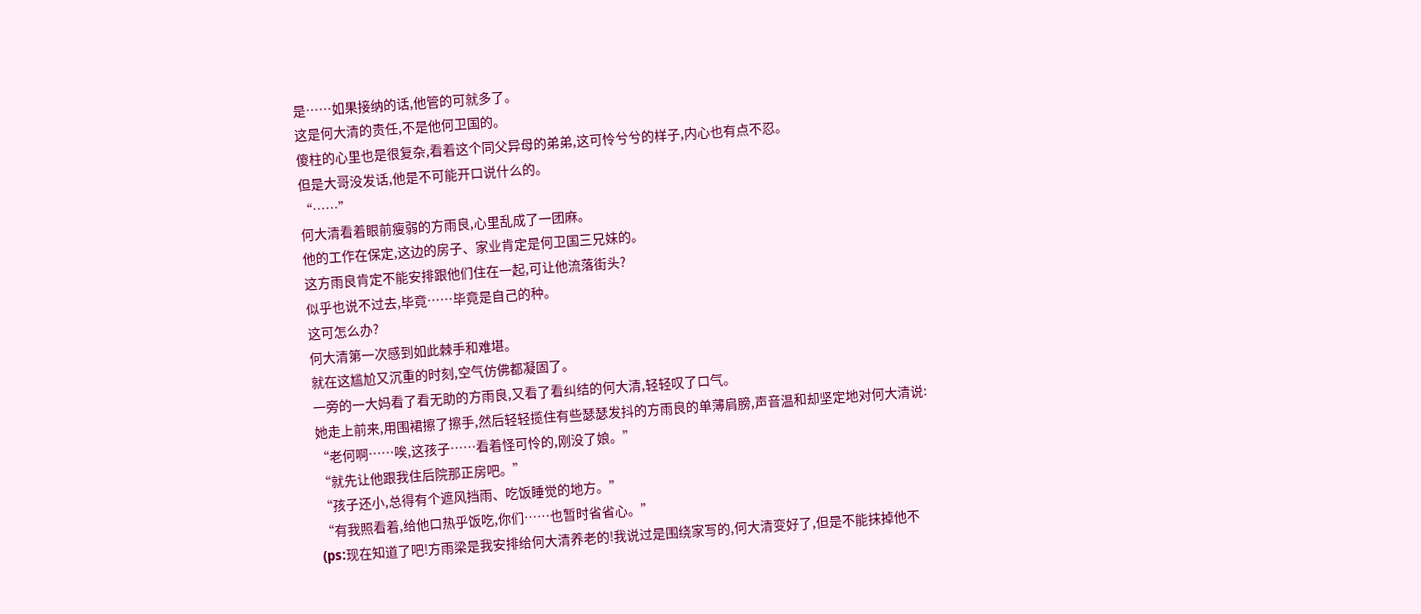是……如果接纳的话,他管的可就多了。
这是何大清的责任,不是他何卫国的。
傻柱的心里也是很复杂,看着这个同父异母的弟弟,这可怜兮兮的样子,内心也有点不忍。
但是大哥没发话,他是不可能开口说什么的。
“……”
何大清看着眼前瘦弱的方雨良,心里乱成了一团麻。
他的工作在保定,这边的房子、家业肯定是何卫国三兄妹的。
这方雨良肯定不能安排跟他们住在一起,可让他流落街头?
似乎也说不过去,毕竟……毕竟是自己的种。
这可怎么办?
何大清第一次感到如此棘手和难堪。
就在这尴尬又沉重的时刻,空气仿佛都凝固了。
一旁的一大妈看了看无助的方雨良,又看了看纠结的何大清,轻轻叹了口气。
她走上前来,用围裙擦了擦手,然后轻轻揽住有些瑟瑟发抖的方雨良的单薄肩膀,声音温和却坚定地对何大清说:
“老何啊……唉,这孩子……看着怪可怜的,刚没了娘。”
“就先让他跟我住后院那正房吧。”
“孩子还小,总得有个遮风挡雨、吃饭睡觉的地方。”
“有我照看着,给他口热乎饭吃,你们……也暂时省省心。”
(ps:现在知道了吧!方雨梁是我安排给何大清养老的!我说过是围绕家写的,何大清变好了,但是不能抹掉他不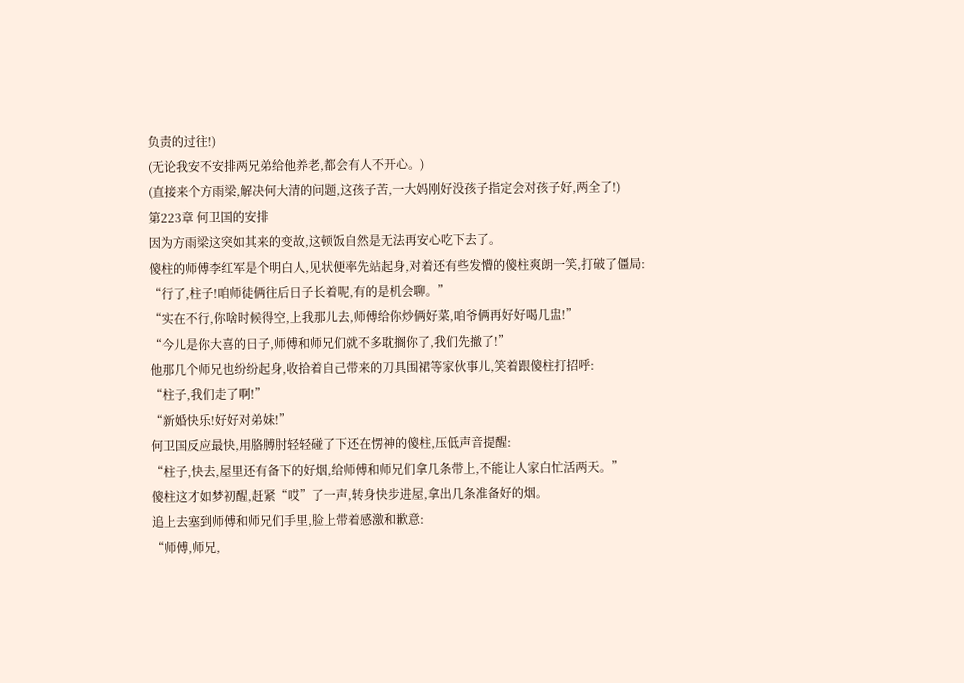负责的过往!)
(无论我安不安排两兄弟给他养老,都会有人不开心。)
(直接来个方雨梁,解决何大清的问题,这孩子苦,一大妈刚好没孩子指定会对孩子好,两全了!)
第223章 何卫国的安排
因为方雨梁这突如其来的变故,这顿饭自然是无法再安心吃下去了。
傻柱的师傅李红军是个明白人,见状便率先站起身,对着还有些发懵的傻柱爽朗一笑,打破了僵局:
“行了,柱子!咱师徒俩往后日子长着呢,有的是机会聊。”
“实在不行,你啥时候得空,上我那儿去,师傅给你炒俩好菜,咱爷俩再好好喝几盅!”
“今儿是你大喜的日子,师傅和师兄们就不多耽搁你了,我们先撤了!”
他那几个师兄也纷纷起身,收拾着自己带来的刀具围裙等家伙事儿,笑着跟傻柱打招呼:
“柱子,我们走了啊!”
“新婚快乐!好好对弟妹!”
何卫国反应最快,用胳膊肘轻轻碰了下还在愣神的傻柱,压低声音提醒:
“柱子,快去,屋里还有备下的好烟,给师傅和师兄们拿几条带上,不能让人家白忙活两天。”
傻柱这才如梦初醒,赶紧“哎”了一声,转身快步进屋,拿出几条准备好的烟。
追上去塞到师傅和师兄们手里,脸上带着感激和歉意:
“师傅,师兄,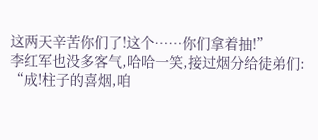这两天辛苦你们了!这个……你们拿着抽!”
李红军也没多客气,哈哈一笑,接过烟分给徒弟们:
“成!柱子的喜烟,咱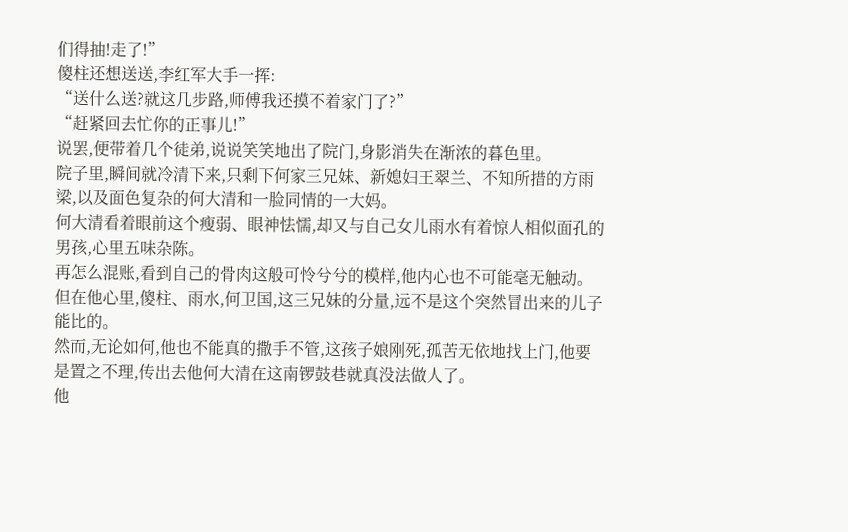们得抽!走了!”
傻柱还想送送,李红军大手一挥:
“送什么送?就这几步路,师傅我还摸不着家门了?”
“赶紧回去忙你的正事儿!”
说罢,便带着几个徒弟,说说笑笑地出了院门,身影消失在渐浓的暮色里。
院子里,瞬间就冷清下来,只剩下何家三兄妹、新媳妇王翠兰、不知所措的方雨梁,以及面色复杂的何大清和一脸同情的一大妈。
何大清看着眼前这个瘦弱、眼神怯懦,却又与自己女儿雨水有着惊人相似面孔的男孩,心里五味杂陈。
再怎么混账,看到自己的骨肉这般可怜兮兮的模样,他内心也不可能毫无触动。
但在他心里,傻柱、雨水,何卫国,这三兄妹的分量,远不是这个突然冒出来的儿子能比的。
然而,无论如何,他也不能真的撒手不管,这孩子娘刚死,孤苦无依地找上门,他要是置之不理,传出去他何大清在这南锣鼓巷就真没法做人了。
他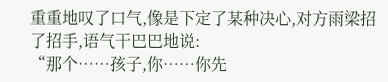重重地叹了口气,像是下定了某种决心,对方雨梁招了招手,语气干巴巴地说:
“那个……孩子,你……你先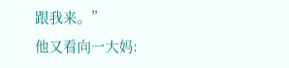跟我来。”
他又看向一大妈: